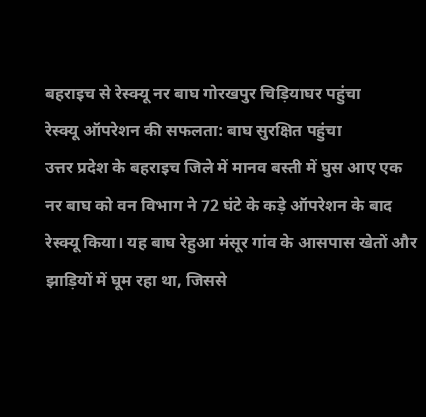बहराइच से रेस्क्यू नर बाघ गोरखपुर चिड़ियाघर पहुंचा
रेस्क्यू ऑपरेशन की सफलता: बाघ सुरक्षित पहुंचा
उत्तर प्रदेश के बहराइच जिले में मानव बस्ती में घुस आए एक नर बाघ को वन विभाग ने 72 घंटे के कड़े ऑपरेशन के बाद रेस्क्यू किया। यह बाघ रेहुआ मंसूर गांव के आसपास खेतों और झाड़ियों में घूम रहा था, जिससे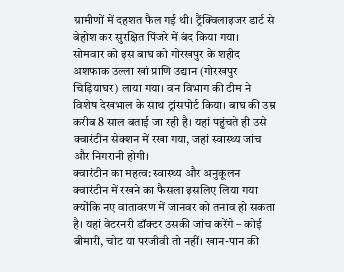ग्रामीणों में दहशत फैल गई थी। ट्रैंक्विलाइजर डार्ट से बेहोश कर सुरक्षित पिंजरे में बंद किया गया।
सोमवार को इस बाघ को गोरखपुर के शहीद अशफाक उल्ला खां प्राणि उद्यान (गोरखपुर चिड़ियाघर) लाया गया। वन विभाग की टीम ने विशेष देखभाल के साथ ट्रांसपोर्ट किया। बाघ की उम्र करीब 8 साल बताई जा रही है। यहां पहुंचते ही उसे क्वारंटीन सेक्शन में रखा गया, जहां स्वास्थ्य जांच और निगरानी होगी।
क्वारंटीन का महत्व: स्वास्थ्य और अनुकूलन
क्वारंटीन में रखने का फैसला इसलिए लिया गया क्योंकि नए वातावरण में जानवर को तनाव हो सकता है। यहां वेटरनरी डॉक्टर उसकी जांच करेंगे – कोई बीमारी, चोट या परजीवी तो नहीं। खान-पान की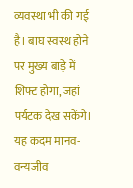व्यवस्था भी की गई है। बाघ स्वस्थ होने पर मुख्य बाड़े में शिफ्ट होगा, जहां पर्यटक देख सकेंगे।
यह कदम मानव-वन्यजीव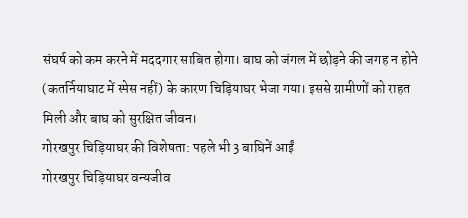संघर्ष को कम करने में मददगार साबित होगा। बाघ को जंगल में छोड़ने की जगह न होने (कतर्नियाघाट में स्पेस नहीं) के कारण चिड़ियाघर भेजा गया। इससे ग्रामीणों को राहत मिली और बाघ को सुरक्षित जीवन।
गोरखपुर चिड़ियाघर की विशेषता: पहले भी 3 बाघिनें आईं
गोरखपुर चिड़ियाघर वन्यजीव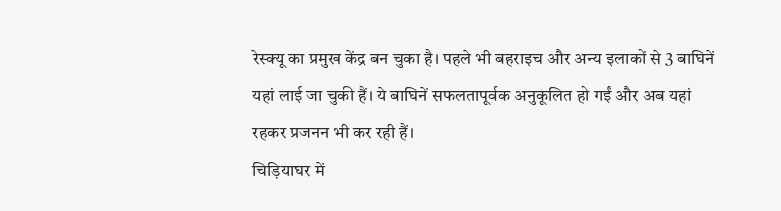रेस्क्यू का प्रमुख केंद्र बन चुका है। पहले भी बहराइच और अन्य इलाकों से 3 बाघिनें यहां लाई जा चुकी हैं। ये बाघिनें सफलतापूर्वक अनुकूलित हो गईं और अब यहां रहकर प्रजनन भी कर रही हैं।
चिड़ियाघर में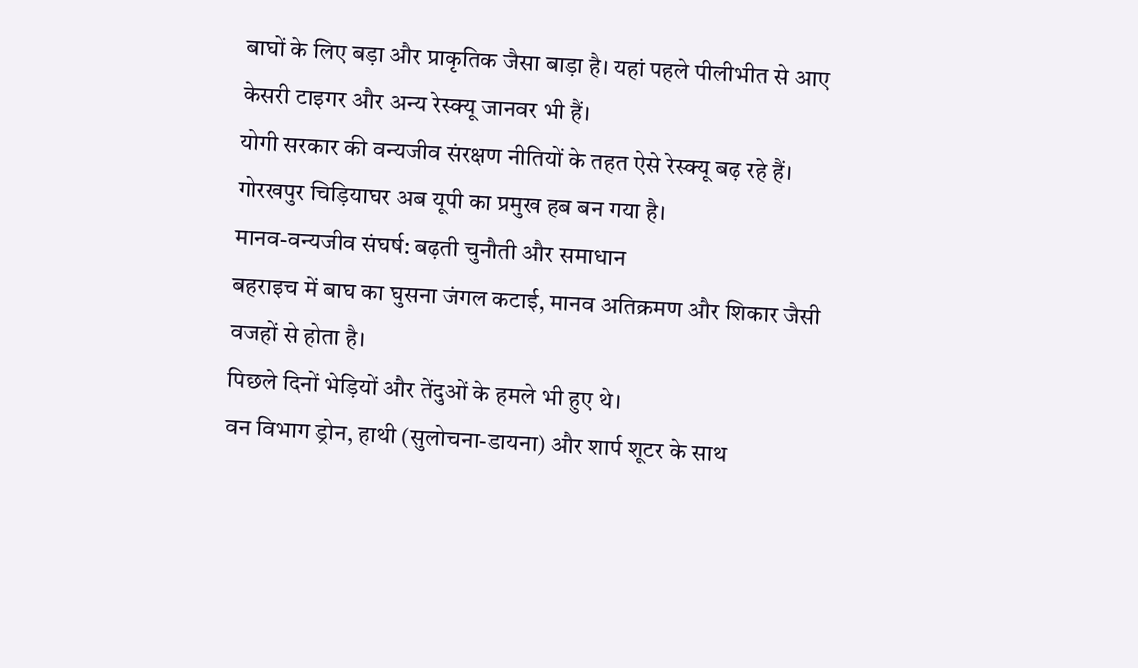बाघों के लिए बड़ा और प्राकृतिक जैसा बाड़ा है। यहां पहले पीलीभीत से आए
केसरी टाइगर और अन्य रेस्क्यू जानवर भी हैं।
योगी सरकार की वन्यजीव संरक्षण नीतियों के तहत ऐसे रेस्क्यू बढ़ रहे हैं।
गोरखपुर चिड़ियाघर अब यूपी का प्रमुख हब बन गया है।
मानव-वन्यजीव संघर्ष: बढ़ती चुनौती और समाधान
बहराइच में बाघ का घुसना जंगल कटाई, मानव अतिक्रमण और शिकार जैसी वजहों से होता है।
पिछले दिनों भेड़ियों और तेंदुओं के हमले भी हुए थे।
वन विभाग ड्रोन, हाथी (सुलोचना-डायना) और शार्प शूटर के साथ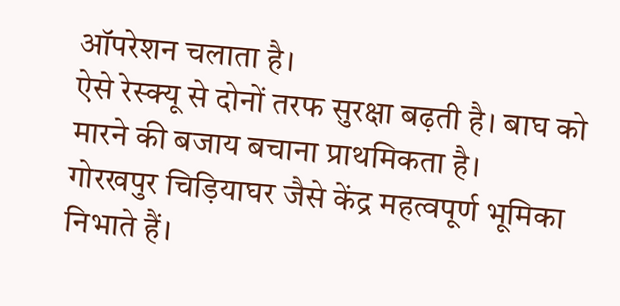ऑपरेशन चलाता है।
ऐसे रेस्क्यू से दोनों तरफ सुरक्षा बढ़ती है। बाघ को मारने की बजाय बचाना प्राथमिकता है।
गोरखपुर चिड़ियाघर जैसे केंद्र महत्वपूर्ण भूमिका निभाते हैं।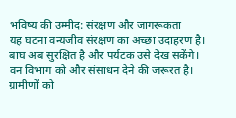भविष्य की उम्मीद: संरक्षण और जागरूकता
यह घटना वन्यजीव संरक्षण का अच्छा उदाहरण है। बाघ अब सुरक्षित है और पर्यटक उसे देख सकेंगे।
वन विभाग को और संसाधन देने की जरूरत है।
ग्रामीणों को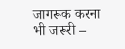जागरूक करना भी जरूरी –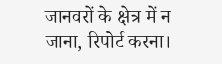जानवरों के क्षेत्र में न जाना, रिपोर्ट करना।